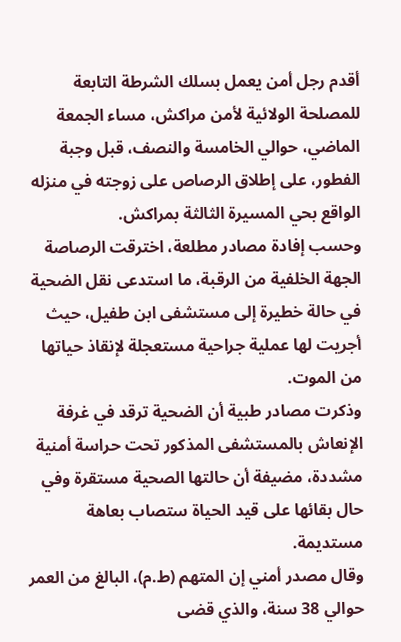أقدم رجل أمن يعمل بسلك الشرطة التابعة للمصلحة الولائية لأمن مراكش، مساء الجمعة الماضي، حوالي الخامسة والنصف، قبل وجبة الفطور، على إطلاق الرصاص على زوجته في منزله الواقع بحي المسيرة الثالثة بمراكش.
وحسب إفادة مصادر مطلعة، اخترقت الرصاصة الجهة الخلفية من الرقبة، ما استدعى نقل الضحية في حالة خطيرة إلى مستشفى ابن طفيل، حيث أجريت لها عملية جراحية مستعجلة لإنقاذ حياتها من الموت.
وذكرت مصادر طبية أن الضحية ترقد في غرفة الإنعاش بالمستشفى المذكور تحت حراسة أمنية مشددة، مضيفة أن حالتها الصحية مستقرة وفي حال بقائها على قيد الحياة ستصاب بعاهة مستديمة.
وقال مصدر أمني إن المتهم (ط.م)، البالغ من العمر حوالي 38 سنة، والذي قضى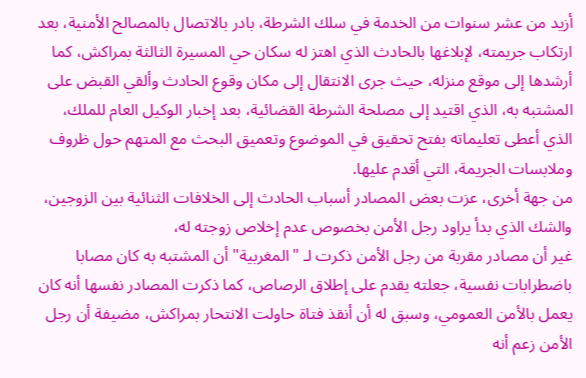أزيد من عشر سنوات من الخدمة في سلك الشرطة، بادر بالاتصال بالمصالح الأمنية، بعد ارتكاب جريمته، لإبلاغها بالحادث الذي اهتز له سكان حي المسيرة الثالثة بمراكش، كما أرشدها إلى موقع منزله، حيث جرى الانتقال إلى مكان وقوع الحادث وألقي القبض على المشتبه به، الذي اقتيد إلى مصلحة الشرطة القضائية، بعد إخبار الوكيل العام للملك، الذي أعطى تعليماته بفتح تحقيق في الموضوع وتعميق البحث مع المتهم حول ظروف وملابسات الجريمة، التي أقدم عليها.
من جهة أخرى، عزت بعض المصادر أسباب الحادث إلى الخلافات الثنائية بين الزوجين، والشك الذي بدأ يراود رجل الأمن بخصوص عدم إخلاص زوجته له،
غير أن مصادر مقربة من رجل الأمن ذكرت لـ "المغربية" أن المشتبه به كان مصابا باضطرابات نفسية، جعلته يقدم على إطلاق الرصاص، كما ذكرت المصادر نفسها أنه كان يعمل بالأمن العمومي، وسبق له أن أنقذ فتاة حاولت الانتحار بمراكش، مضيفة أن رجل الأمن زعم أنه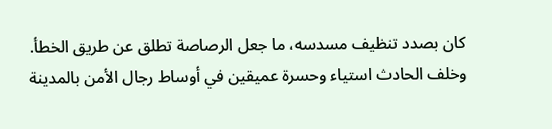كان بصدد تنظيف مسدسه، ما جعل الرصاصة تطلق عن طريق الخطأ.
وخلف الحادث استياء وحسرة عميقين في أوساط رجال الأمن بالمدينة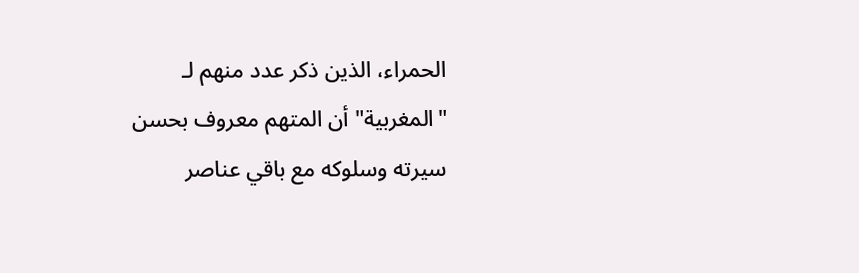الحمراء، الذين ذكر عدد منهم لـ "المغربية" أن المتهم معروف بحسن سيرته وسلوكه مع باقي عناصر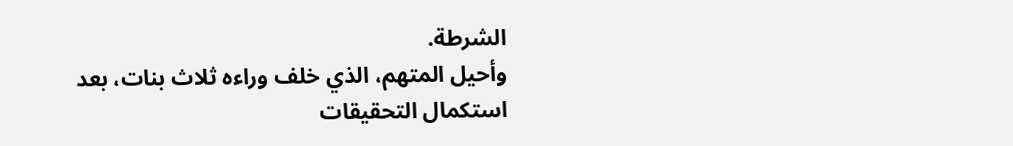الشرطة.
وأحيل المتهم، الذي خلف وراءه ثلاث بنات، بعد استكمال التحقيقات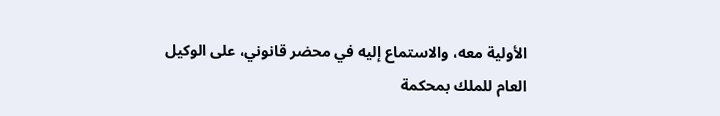الأولية معه، والاستماع إليه في محضر قانوني، على الوكيل العام للملك بمحكمة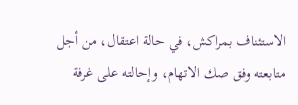الاستئناف بمراكش، في حالة اعتقال، من أجل متابعته وفق صك الاتهام، وإحالته على غرفة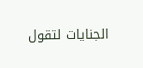الجنايات لتقول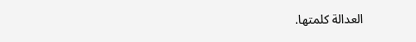العدالة كلمتها.